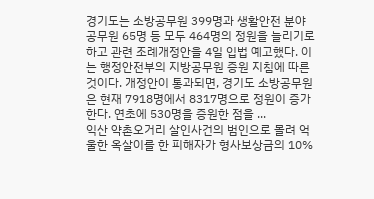경기도는 소방공무원 399명과 생활안전 분야 공무원 65명 등 모두 464명의 정원을 늘리기로 하고 관련 조례개정안을 4일 입법 예고했다. 이는 행정안전부의 지방공무원 증원 지침에 따른 것이다. 개정안이 통과되면, 경기도 소방공무원은 현재 7918명에서 8317명으로 정원이 증가한다. 연초에 530명을 증원한 점을 ...
익산 약촌오거리 살인사건의 범인으로 몰려 억울한 옥살이를 한 피해자가 형사보상금의 10%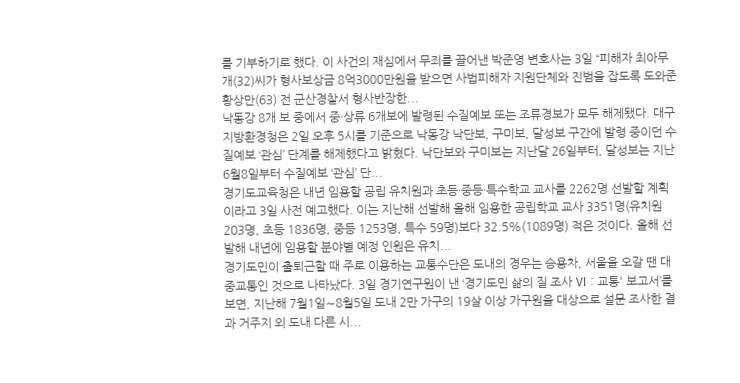를 기부하기로 했다. 이 사건의 재심에서 무죄를 끌어낸 박준영 변호사는 3일 “피해자 최아무개(32)씨가 형사보상금 8억3000만원을 받으면 사법피해자 지원단체와 진범을 잡도록 도와준 황상만(63) 전 군산경찰서 형사반장한...
낙동강 8개 보 중에서 중·상류 6개보에 발령된 수질예보 또는 조류경보가 모두 해제됐다. 대구지방환경청은 2일 오후 5시를 기준으로 낙동강 낙단보, 구미보, 달성보 구간에 발령 중이던 수질예보 ‘관심’ 단계를 해제했다고 밝혔다. 낙단보와 구미보는 지난달 26일부터, 달성보는 지난 6월8일부터 수질예보 ‘관심’ 단...
경기도교육청은 내년 임용할 공립 유치원과 초등·중등·특수학교 교사를 2262명 선발할 계획이라고 3일 사전 예고했다. 이는 지난해 선발해 올해 임용한 공립학교 교사 3351명(유치원 203명, 초등 1836명, 중등 1253명, 특수 59명)보다 32.5%(1089명) 적은 것이다. 올해 선발해 내년에 임용할 분야별 예정 인원은 유치...
경기도민이 출퇴근할 때 주로 이용하는 교통수단은 도내의 경우는 승용차, 서울을 오갈 땐 대중교통인 것으로 나타났다. 3일 경기연구원이 낸 ‘경기도민 삶의 질 조사 Ⅵ : 교통' 보고서’를 보면, 지난해 7월1일∼8월5일 도내 2만 가구의 19살 이상 가구원을 대상으로 설문 조사한 결과 거주지 외 도내 다른 시...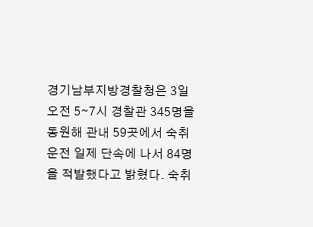경기남부지방경찰청은 3일 오전 5∼7시 경찰관 345명을 동원해 관내 59곳에서 숙취 운전 일제 단속에 나서 84명을 적발했다고 밝혔다. 숙취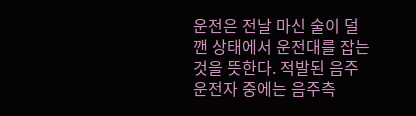운전은 전날 마신 술이 덜 깬 상태에서 운전대를 잡는 것을 뜻한다. 적발된 음주 운전자 중에는 음주측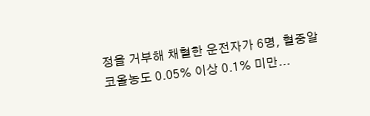정을 거부해 채혈한 운전자가 6명, 혈중알코올농도 0.05% 이상 0.1% 미만...